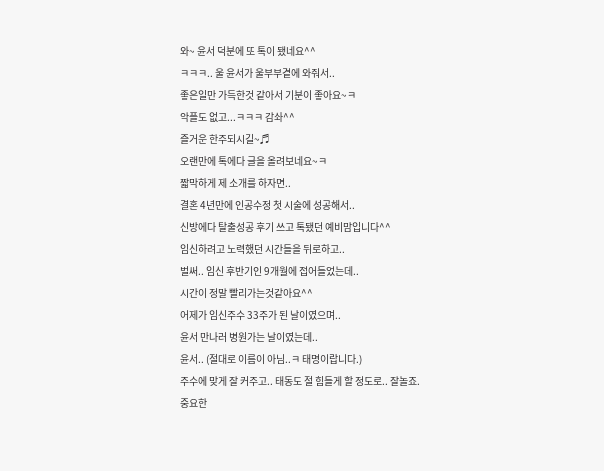와~ 윤서 덕분에 또 톡이 됐네요^^
ㅋㅋㅋ.. 울 윤서가 울부부곁에 와줘서..
좋은일만 가득한것 같아서 기분이 좋아요~ㅋ
악플도 없고...ㅋㅋㅋ 감솨^^
즐거운 한주되시길~♬
오랜만에 톡에다 글을 올려보네요~ㅋ
짧막하게 제 소개를 하자면..
결혼 4년만에 인공수정 첫 시술에 성공해서..
신방에다 탈출성공 후기 쓰고 톡됐던 예비맘입니다^^
임신하려고 노력했던 시간들을 뒤로하고..
벌써.. 임신 후반기인 9개월에 접어들었는데..
시간이 정말 빨리가는것같아요^^
어제가 임신주수 33주가 된 날이였으며..
윤서 만나러 병원가는 날이였는데..
윤서.. (절대로 이름이 아님..ㅋ 태명이랍니다.)
주수에 맞게 잘 커주고.. 태동도 절 힘들게 할 정도로.. 잘놀죠.
중요한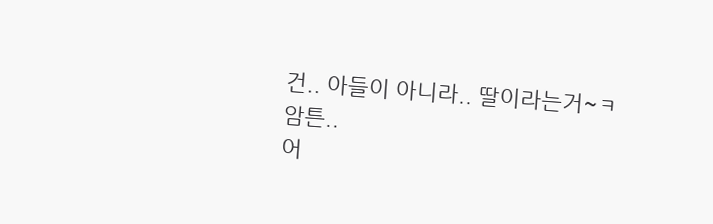건.. 아들이 아니라.. 딸이라는거~ㅋ
암튼..
어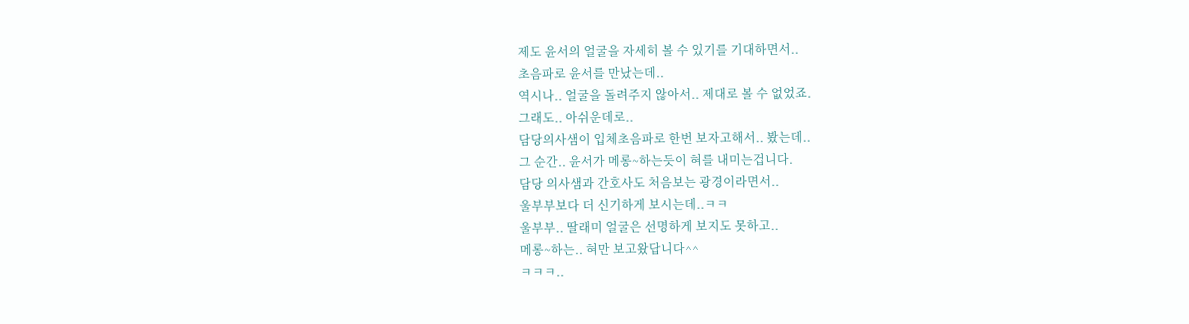제도 윤서의 얼굴을 자세히 볼 수 있기를 기대하면서..
초음파로 윤서를 만났는데..
역시나.. 얼굴을 돌려주지 않아서.. 제대로 볼 수 없었죠.
그래도.. 아쉬운데로..
담당의사샘이 입체초음파로 한번 보자고해서.. 봤는데..
그 순간.. 윤서가 메롱~하는듯이 혀를 내미는겁니다.
담당 의사샘과 간호사도 처음보는 광경이라면서..
울부부보다 더 신기하게 보시는데..ㅋㅋ
울부부.. 딸래미 얼굴은 선명하게 보지도 못하고..
메롱~하는.. 혀만 보고왔답니다^^
ㅋㅋㅋ..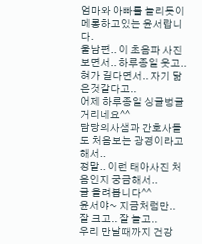엄마와 아빠를 놀리듯이 메롱하고있는 윤서랍니다.
울남편.. 이 초음파 사진 보면서.. 하루종일 웃고..
혀가 길다면서.. 자기 닮은것같다고..
어제 하루종일 싱글벙글거리네요^^
담당의사샘과 간호사들도 처음보는 광경이라고해서..
정말.. 이런 태아사진 처음인지 궁금해서..
글 올려봅니다^^
윤서야~ 지금처럼만.. 잘 크고.. 잘 놀고..
우리 만날때까지 건강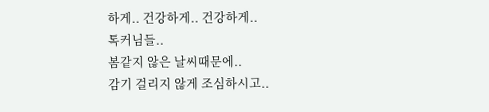하게.. 건강하게.. 건강하게..
톡커님들..
봄같지 않은 날씨때문에..
감기 걸리지 않게 조심하시고..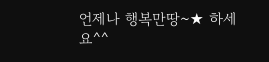언제나 행복만땅~★ 하세요^^